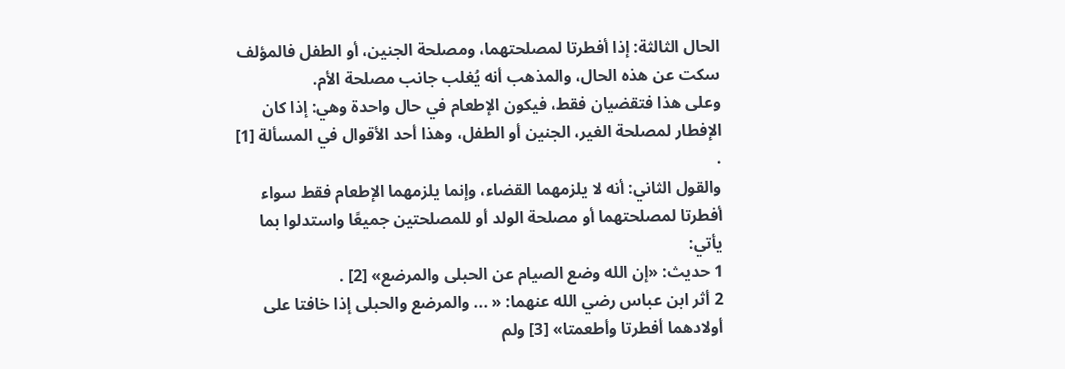الحال الثالثة: إذا أفطرتا لمصلحتهما، ومصلحة الجنين، أو الطفل فالمؤلف سكت عن هذه الحال، والمذهب أنه يُغلب جانب مصلحة الأم.
وعلى هذا فتقضيان فقط، فيكون الإطعام في حال واحدة وهي: إذا كان الإفطار لمصلحة الغير، الجنين أو الطفل، وهذا أحد الأقوال في المسألة [1] .
والقول الثاني: أنه لا يلزمهما القضاء، وإنما يلزمهما الإطعام فقط سواء أفطرتا لمصلحتهما أو مصلحة الولد أو للمصلحتين جميعًا واستدلوا بما يأتي:
1 حديث: «إن الله وضع الصيام عن الحبلى والمرضع» [2] .
2 أثر ابن عباس رضي الله عنهما: « ... والمرضع والحبلى إذا خافتا على أولادهما أفطرتا وأطعمتا» [3] ولم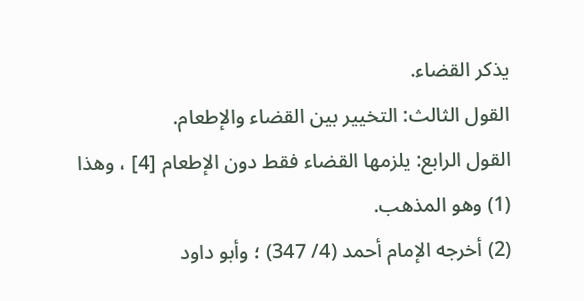يذكر القضاء.
القول الثالث: التخيير بين القضاء والإطعام.
القول الرابع: يلزمها القضاء فقط دون الإطعام [4] ، وهذا
(1) وهو المذهب.
(2) أخرجه الإمام أحمد (4/ 347) ؛ وأبو داود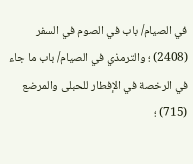في الصيام/ باب في الصوم في السفر (2408) ؛ والترمذي في الصيام/ باب ما جاء في الرخصة في الإفطار للحبلى والمرضع (715) ؛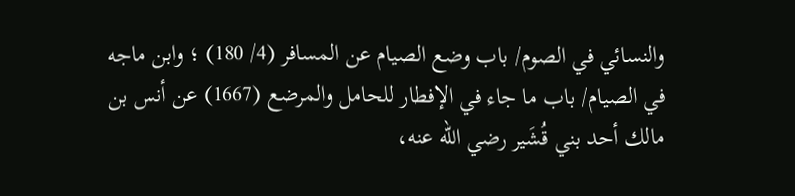والنسائي في الصوم/ باب وضع الصيام عن المسافر (4/ 180) ؛ وابن ماجه في الصيام/ باب ما جاء في الإفطار للحامل والمرضع (1667) عن أنس بن مالك أحد بني قُشَير رضي الله عنه،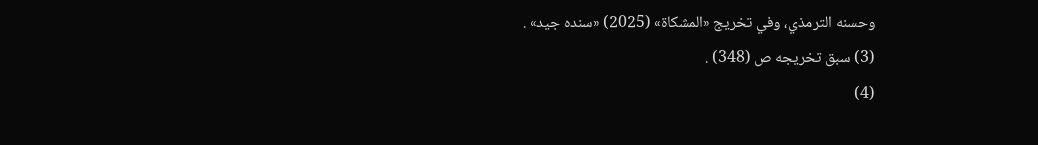وحسنه الترمذي، وفي تخريج «المشكاة» (2025) «سنده جيد» .
(3) سبق تخريجه ص (348) .
(4)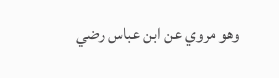وهو مروي عن ابن عباس رضي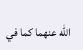الله عنهما كما في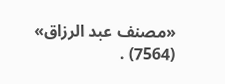«مصنف عبد الرزاق» (7564) .